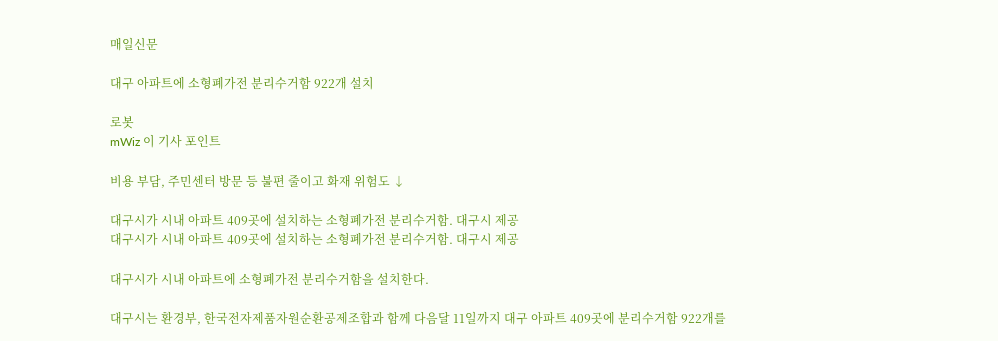매일신문

대구 아파트에 소형폐가전 분리수거함 922개 설치

로봇
mWiz 이 기사 포인트

비용 부담, 주민센터 방문 등 불편 줄이고 화재 위험도 ↓

대구시가 시내 아파트 409곳에 설치하는 소형폐가전 분리수거함. 대구시 제공
대구시가 시내 아파트 409곳에 설치하는 소형폐가전 분리수거함. 대구시 제공

대구시가 시내 아파트에 소형폐가전 분리수거함을 설치한다.

대구시는 환경부, 한국전자제품자원순환공제조합과 함께 다음달 11일까지 대구 아파트 409곳에 분리수거함 922개를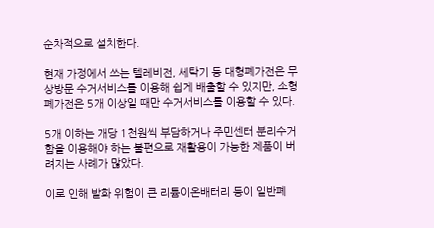순차적으로 설치한다.

현재 가정에서 쓰는 텔레비전, 세탁기 등 대형폐가전은 무상방문 수거서비스를 이용해 쉽게 배출할 수 있지만, 소형폐가전은 5개 이상일 때만 수거서비스를 이용할 수 있다.

5개 이하는 개당 1천원씩 부담하거나 주민센터 분리수거함을 이용해야 하는 불편으로 재활용이 가능한 제품이 버려지는 사례가 많았다.

이로 인해 발화 위험이 큰 리튬이온배터리 등이 일반폐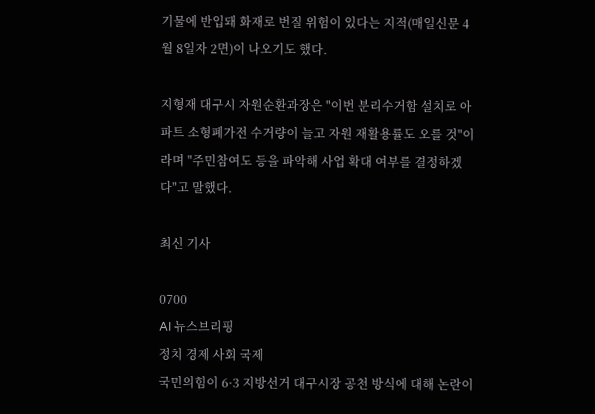기물에 반입돼 화재로 번질 위험이 있다는 지적(매일신문 4월 8일자 2면)이 나오기도 했다.

지형재 대구시 자원순환과장은 "이번 분리수거함 설치로 아파트 소형폐가전 수거량이 늘고 자원 재활용률도 오를 것"이라며 "주민참여도 등을 파악해 사업 확대 여부를 결정하겠다"고 말했다.

최신 기사

0700
AI 뉴스브리핑
정치 경제 사회 국제
국민의힘이 6·3 지방선거 대구시장 공천 방식에 대해 논란이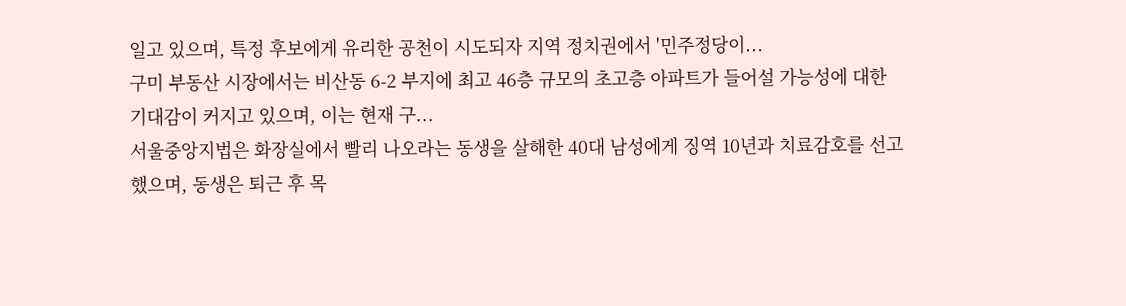일고 있으며, 특정 후보에게 유리한 공천이 시도되자 지역 정치권에서 '민주정당이...
구미 부동산 시장에서는 비산동 6-2 부지에 최고 46층 규모의 초고층 아파트가 들어설 가능성에 대한 기대감이 커지고 있으며, 이는 현재 구...
서울중앙지법은 화장실에서 빨리 나오라는 동생을 살해한 40대 남성에게 징역 10년과 치료감호를 선고했으며, 동생은 퇴근 후 목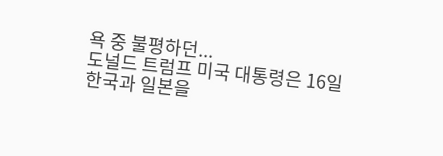욕 중 불평하던...
도널드 트럼프 미국 대통령은 16일 한국과 일본을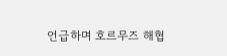언급하며 호르무즈 해협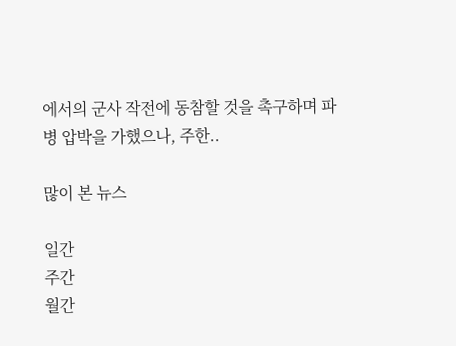에서의 군사 작전에 동참할 것을 촉구하며 파병 압박을 가했으나, 주한..

많이 본 뉴스

일간
주간
월간